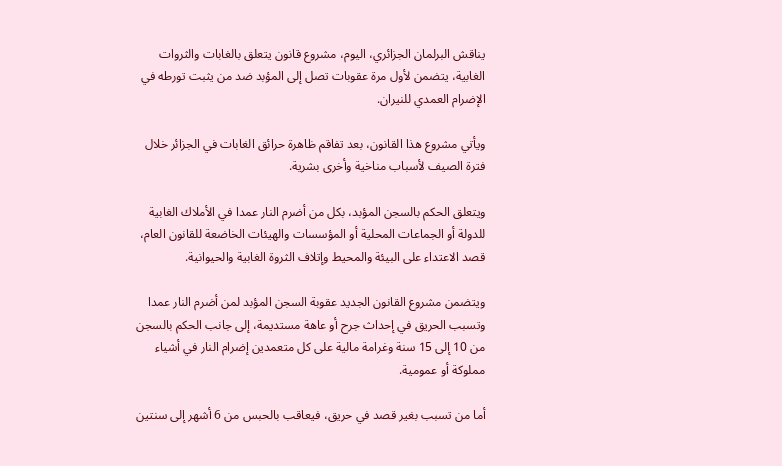يناقش البرلمان الجزائري، اليوم، مشروع قانون يتعلق بالغابات والثروات الغابية، يتضمن لأول مرة عقوبات تصل إلى المؤبد ضد من يثبت تورطه في الإضرام العمدي للنيران.

ويأتي مشروع هذا القانون، بعد تفاقم ظاهرة حرائق الغابات في الجزائر خلال فترة الصيف لأسباب مناخية وأخرى بشرية.

ويتعلق الحكم بالسجن المؤبد، بكل من أضرم النار عمدا في الأملاك الغابية للدولة أو الجماعات المحلية أو المؤسسات والهيئات الخاضعة للقانون العام، قصد الاعتداء على البيئة والمحيط وإتلاف الثروة الغابية والحيوانية.

ويتضمن مشروع القانون الجديد عقوبة السجن المؤبد لمن أضرم النار عمدا وتسبب الحريق في إحداث جرح أو عاهة مستديمة، إلى جانب الحكم بالسجن من 10 إلى 15 سنة وغرامة مالية على كل متعمدين إضرام النار في أشياء مملوكة أو عمومية.

أما من تسبب بغير قصد في حريق، فيعاقب بالحبس من 6 أشهر إلى سنتين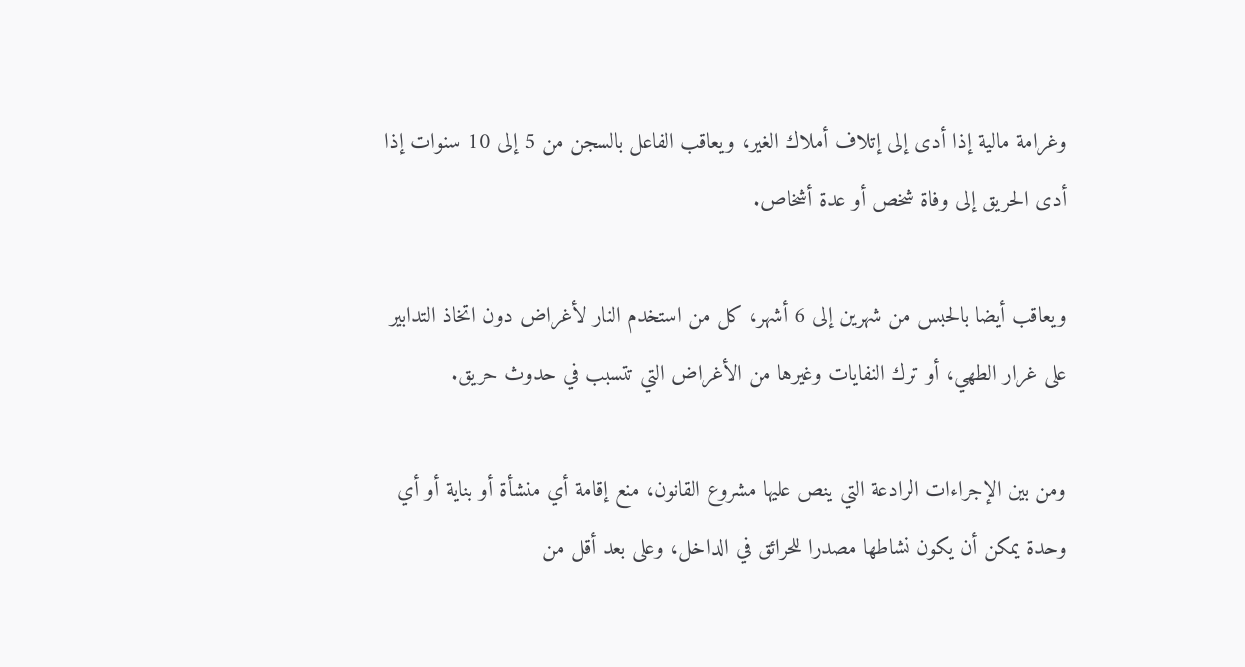وغرامة مالية إذا أدى إلى إتلاف أملاك الغير، ويعاقب الفاعل بالسجن من 5 إلى 10 سنوات إذا أدى الحريق إلى وفاة شخص أو عدة أشخاص.

ويعاقب أيضا بالحبس من شهرين إلى 6 أشهر، كل من استخدم النار لأغراض دون اتخاذ التدابير على غرار الطهي، أو ترك النفايات وغيرها من الأغراض التي تتسبب في حدوث حريق.

ومن بين الإجراءات الرادعة التي ينص عليها مشروع القانون، منع إقامة أي منشأة أو بناية أو أي وحدة يمكن أن يكون نشاطها مصدرا للحرائق في الداخل، وعلى بعد أقل من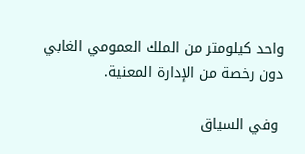واحد كيلومتر من الملك العمومي الغابي دون رخصة من الإدارة المعنية.

 وفي السياق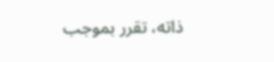ذاته، تقرر بموجب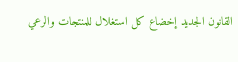القانون الجديد إخضاع كل استغلال للمنتجات والرعي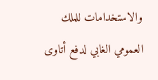والاستخدامات للملك العمومي الغابي لدفع أتاوى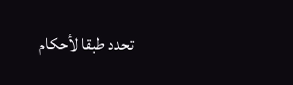تحدد طبقا لأحكام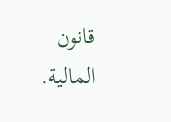قانون المالية.